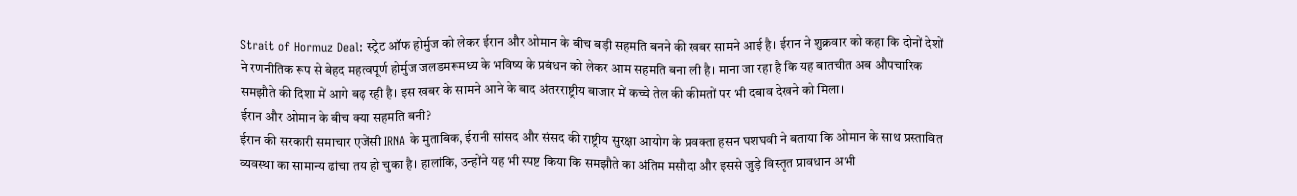Strait of Hormuz Deal: स्ट्रेट ऑफ होर्मुज को लेकर ईरान और ओमान के बीच बड़ी सहमति बनने की खबर सामने आई है। ईरान ने शुक्रवार को कहा कि दोनों देशों ने रणनीतिक रूप से बेहद महत्वपूर्ण होर्मुज जलडमरूमध्य के भविष्य के प्रबंधन को लेकर आम सहमति बना ली है। माना जा रहा है कि यह बातचीत अब औपचारिक समझौते की दिशा में आगे बढ़ रही है। इस खबर के सामने आने के बाद अंतरराष्ट्रीय बाजार में कच्चे तेल की कीमतों पर भी दबाव देखने को मिला।
ईरान और ओमान के बीच क्या सहमति बनी?
ईरान की सरकारी समाचार एजेंसी IRNA के मुताबिक, ईरानी सांसद और संसद की राष्ट्रीय सुरक्षा आयोग के प्रवक्ता हसन घशघवी ने बताया कि ओमान के साथ प्रस्तावित व्यवस्था का सामान्य ढांचा तय हो चुका है। हालांकि, उन्होंने यह भी स्पष्ट किया कि समझौते का अंतिम मसौदा और इससे जुड़े विस्तृत प्रावधान अभी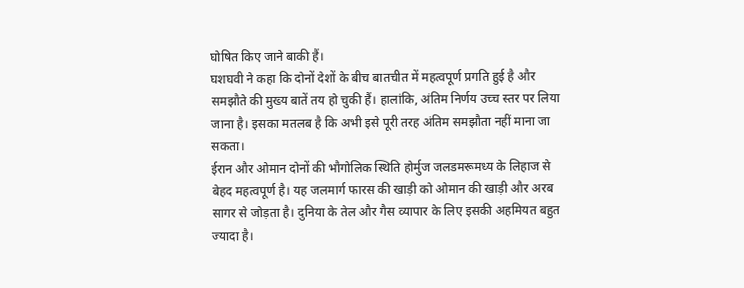घोषित किए जाने बाकी हैं।
घशघवी ने कहा कि दोनों देशों के बीच बातचीत में महत्वपूर्ण प्रगति हुई है और समझौते की मुख्य बातें तय हो चुकी हैं। हालांकि, अंतिम निर्णय उच्च स्तर पर लिया जाना है। इसका मतलब है कि अभी इसे पूरी तरह अंतिम समझौता नहीं माना जा सकता।
ईरान और ओमान दोनों की भौगोलिक स्थिति होर्मुज जलडमरूमध्य के लिहाज से बेहद महत्वपूर्ण है। यह जलमार्ग फारस की खाड़ी को ओमान की खाड़ी और अरब सागर से जोड़ता है। दुनिया के तेल और गैस व्यापार के लिए इसकी अहमियत बहुत ज्यादा है।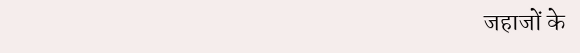जहाजों के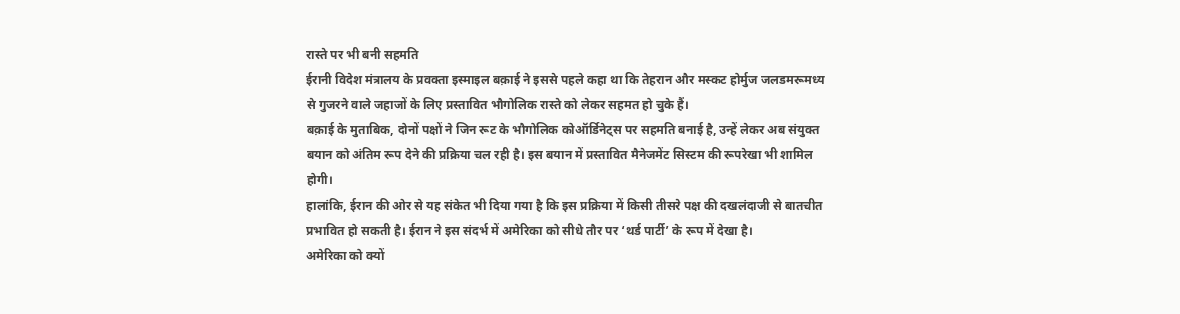रास्ते पर भी बनी सहमति
ईरानी विदेश मंत्रालय के प्रवक्ता इस्माइल बक़ाई ने इससे पहले कहा था कि तेहरान और मस्कट होर्मुज जलडमरूमध्य से गुजरने वाले जहाजों के लिए प्रस्तावित भौगोलिक रास्ते को लेकर सहमत हो चुके हैं।
बक़ाई के मुताबिक, दोनों पक्षों ने जिन रूट के भौगोलिक कोऑर्डिनेट्स पर सहमति बनाई है, उन्हें लेकर अब संयुक्त बयान को अंतिम रूप देने की प्रक्रिया चल रही है। इस बयान में प्रस्तावित मैनेजमेंट सिस्टम की रूपरेखा भी शामिल होगी।
हालांकि, ईरान की ओर से यह संकेत भी दिया गया है कि इस प्रक्रिया में किसी तीसरे पक्ष की दखलंदाजी से बातचीत प्रभावित हो सकती है। ईरान ने इस संदर्भ में अमेरिका को सीधे तौर पर ‘थर्ड पार्टी’ के रूप में देखा है।
अमेरिका को क्यों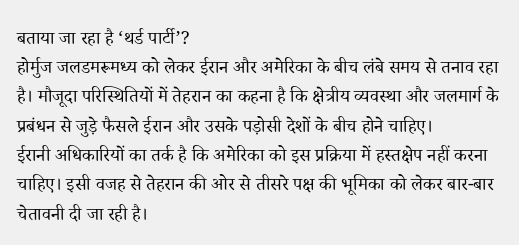बताया जा रहा है ‘थर्ड पार्टी’?
होर्मुज जलडमरूमध्य को लेकर ईरान और अमेरिका के बीच लंबे समय से तनाव रहा है। मौजूदा परिस्थितियों में तेहरान का कहना है कि क्षेत्रीय व्यवस्था और जलमार्ग के प्रबंधन से जुड़े फैसले ईरान और उसके पड़ोसी देशों के बीच होने चाहिए।
ईरानी अधिकारियों का तर्क है कि अमेरिका को इस प्रक्रिया में हस्तक्षेप नहीं करना चाहिए। इसी वजह से तेहरान की ओर से तीसरे पक्ष की भूमिका को लेकर बार-बार चेतावनी दी जा रही है।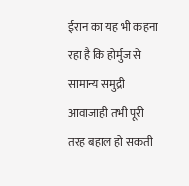ईरान का यह भी कहना रहा है कि होर्मुज से सामान्य समुद्री आवाजाही तभी पूरी तरह बहाल हो सकती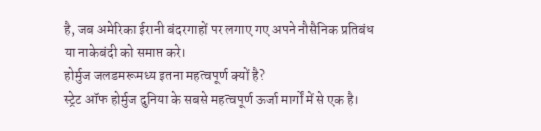है, जब अमेरिका ईरानी बंदरगाहों पर लगाए गए अपने नौसैनिक प्रतिबंध या नाकेबंदी को समाप्त करे।
होर्मुज जलडमरूमध्य इतना महत्वपूर्ण क्यों है?
स्ट्रेट ऑफ होर्मुज दुनिया के सबसे महत्वपूर्ण ऊर्जा मार्गों में से एक है।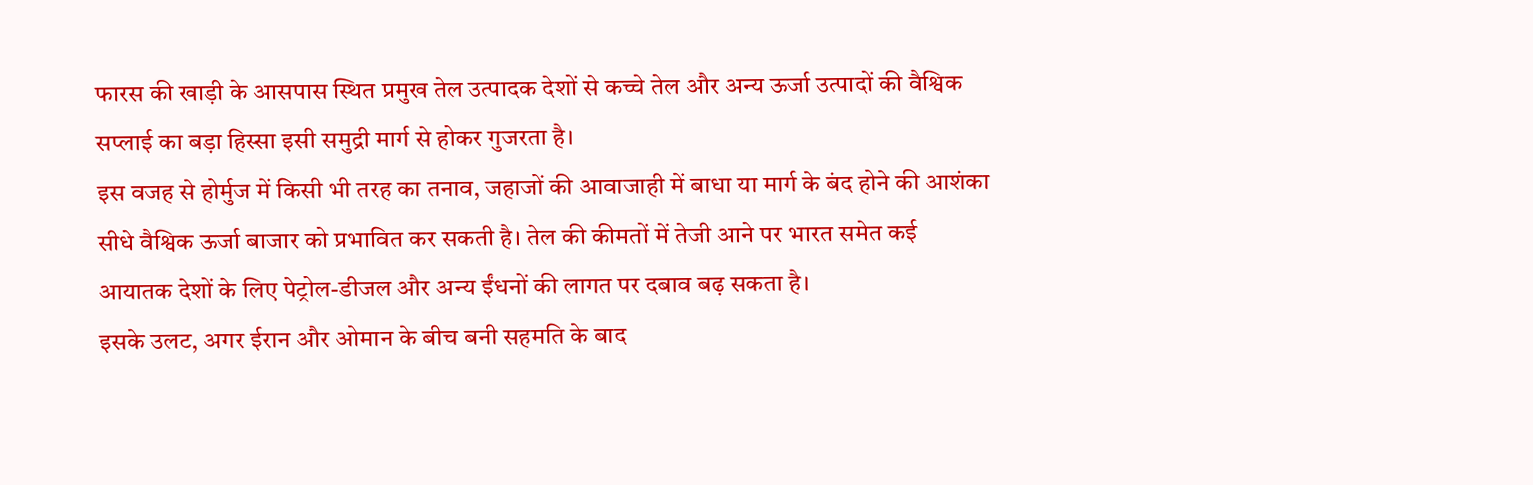फारस की खाड़ी के आसपास स्थित प्रमुख तेल उत्पादक देशों से कच्चे तेल और अन्य ऊर्जा उत्पादों की वैश्विक सप्लाई का बड़ा हिस्सा इसी समुद्री मार्ग से होकर गुजरता है।
इस वजह से होर्मुज में किसी भी तरह का तनाव, जहाजों की आवाजाही में बाधा या मार्ग के बंद होने की आशंका सीधे वैश्विक ऊर्जा बाजार को प्रभावित कर सकती है। तेल की कीमतों में तेजी आने पर भारत समेत कई आयातक देशों के लिए पेट्रोल-डीजल और अन्य ईंधनों की लागत पर दबाव बढ़ सकता है।
इसके उलट, अगर ईरान और ओमान के बीच बनी सहमति के बाद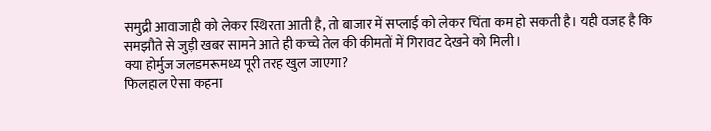समुद्री आवाजाही को लेकर स्थिरता आती है, तो बाजार में सप्लाई को लेकर चिंता कम हो सकती है। यही वजह है कि समझौते से जुड़ी खबर सामने आते ही कच्चे तेल की कीमतों में गिरावट देखने को मिली।
क्या होर्मुज जलडमरूमध्य पूरी तरह खुल जाएगा?
फिलहाल ऐसा कहना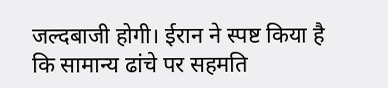जल्दबाजी होगी। ईरान ने स्पष्ट किया है कि सामान्य ढांचे पर सहमति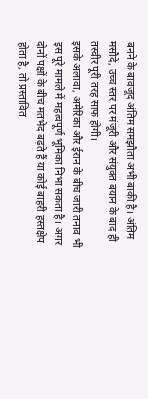बनने के बावजूद अंतिम समझौता अभी बाकी है। अंतिम मसौदे, उच्च स्तर पर मंजूरी और संयुक्त बयान के बाद ही तस्वीर पूरी तरह साफ होगी।
इसके अलावा, अमेरिका और ईरान के बीच जारी तनाव भी इस पूरे मामले में महत्वपूर्ण भूमिका निभा सकता है। अगर दोनों पक्षों के बीच मतभेद बढ़ते हैं या कोई बाहरी हस्तक्षेप होता है, तो प्रस्तावित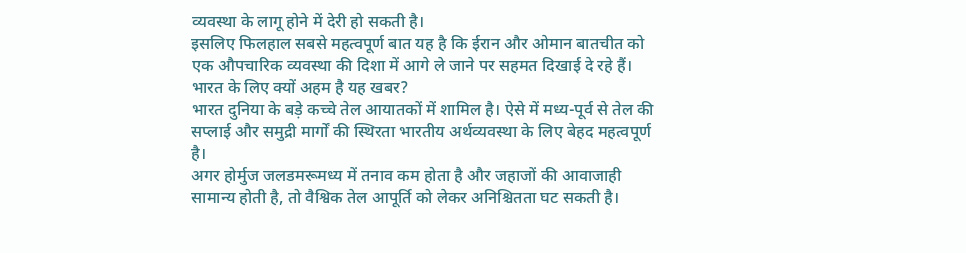व्यवस्था के लागू होने में देरी हो सकती है।
इसलिए फिलहाल सबसे महत्वपूर्ण बात यह है कि ईरान और ओमान बातचीत को एक औपचारिक व्यवस्था की दिशा में आगे ले जाने पर सहमत दिखाई दे रहे हैं।
भारत के लिए क्यों अहम है यह खबर?
भारत दुनिया के बड़े कच्चे तेल आयातकों में शामिल है। ऐसे में मध्य-पूर्व से तेल की सप्लाई और समुद्री मार्गों की स्थिरता भारतीय अर्थव्यवस्था के लिए बेहद महत्वपूर्ण है।
अगर होर्मुज जलडमरूमध्य में तनाव कम होता है और जहाजों की आवाजाही सामान्य होती है, तो वैश्विक तेल आपूर्ति को लेकर अनिश्चितता घट सकती है।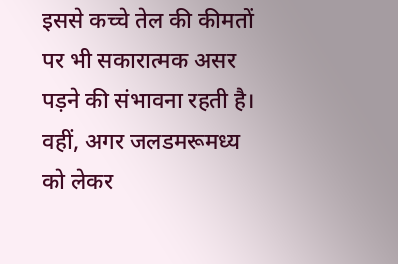इससे कच्चे तेल की कीमतों पर भी सकारात्मक असर पड़ने की संभावना रहती है।
वहीं, अगर जलडमरूमध्य को लेकर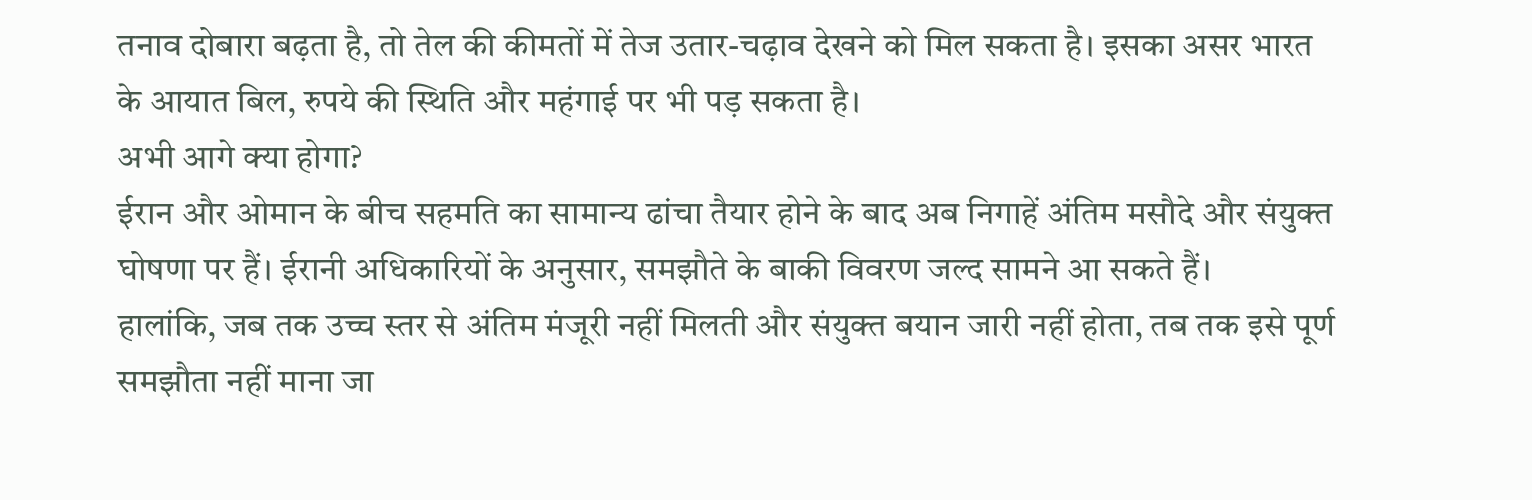तनाव दोबारा बढ़ता है, तो तेल की कीमतों में तेज उतार-चढ़ाव देखने को मिल सकता है। इसका असर भारत के आयात बिल, रुपये की स्थिति और महंगाई पर भी पड़ सकता है।
अभी आगे क्या होगा?
ईरान और ओमान के बीच सहमति का सामान्य ढांचा तैयार होने के बाद अब निगाहें अंतिम मसौदे और संयुक्त घोषणा पर हैं। ईरानी अधिकारियों के अनुसार, समझौते के बाकी विवरण जल्द सामने आ सकते हैं।
हालांकि, जब तक उच्च स्तर से अंतिम मंजूरी नहीं मिलती और संयुक्त बयान जारी नहीं होता, तब तक इसे पूर्ण समझौता नहीं माना जा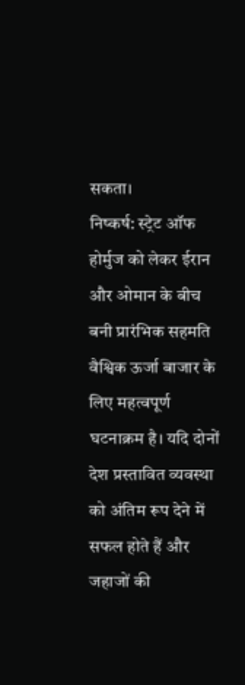सकता।
निष्कर्ष: स्ट्रेट ऑफ होर्मुज को लेकर ईरान और ओमान के बीच बनी प्रारंभिक सहमति वैश्विक ऊर्जा बाजार के लिए महत्वपूर्ण घटनाक्रम है। यदि दोनों देश प्रस्तावित व्यवस्था को अंतिम रूप देने में सफल होते हैं और जहाजों की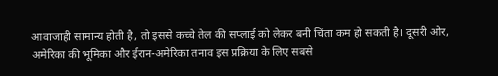आवाजाही सामान्य होती है, तो इससे कच्चे तेल की सप्लाई को लेकर बनी चिंता कम हो सकती है। दूसरी ओर, अमेरिका की भूमिका और ईरान-अमेरिका तनाव इस प्रक्रिया के लिए सबसे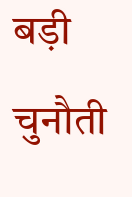बड़ी चुनौती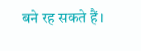बने रह सकते हैं।